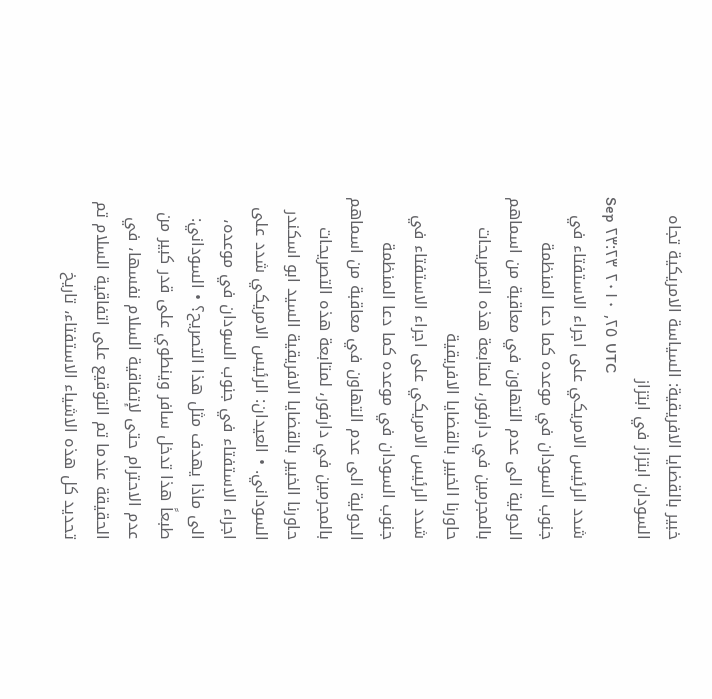خبير بالقضايا الافريقية: السياسة الامريكية تجاه السودان ابتزاز في ابتزاز
Sep ٢٥, ٢٠١٠ ٢٣:٢٣ UTC
شدد الرئيس الامريكي على اجراء الاستفتاء في جنوب السودان في موعده كما دعا المنظمة الدولية الى عدم التهاون في معاقبة من اسماهم بالمجرمين في دارفور، لمتابعة هذه التصريحات حاورنا الخبير بالقضايا الافريقية
شدد الرئيس الامريكي على اجراء الاستفتاء في جنوب السودان في موعده كما دعا المنظمة الدولية الى عدم التهاون في معاقبة من اسماهم بالمجرمين في دارفور، لمتابعة هذه التصريحات حاورنا الخبير بالقضايا الافريقية السيد ابو اسكندر السوداني. • العيدان: الرئيس الامريكي شدد على اجراء الاستفتاء في جنوب السودان في موعده، الى ماذا يهدف مثل هذا التصريح؟ • السوداني: طبعاً هذا تدخل سافر وينطوي على قدر كبير من عدم الاحترام حتى لإتفاقية السلام نفسها، في الحقيقة عندما تم التوقيع على اتفاقية السلام تم تحديد كل هذه الاشياء الاستفتاء، تاريخ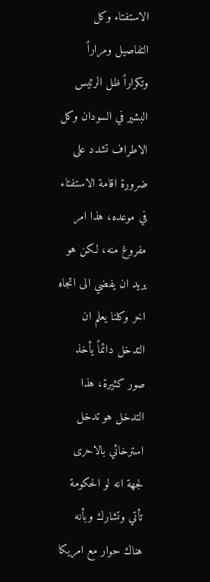الاستفتاء وكل التفاصيل ومراراً وتكراراً ظل الرئيس البشير في السودان وكل الاطراف تشدد على ضرورة اقامة الاستفتاء في موعده، هذا امر مفروغ منه، لكن هو يريد ان يفضي الى اتجاه اخر وكلنا يعلم ان التدخل دائماً يأخذ صور كثيرة، هذا التدخل هو تدخل استرخائي بالاحرى لجهة انه لو الحكومة تأتي وتشارك وبأنه هناك حوار مع امريكا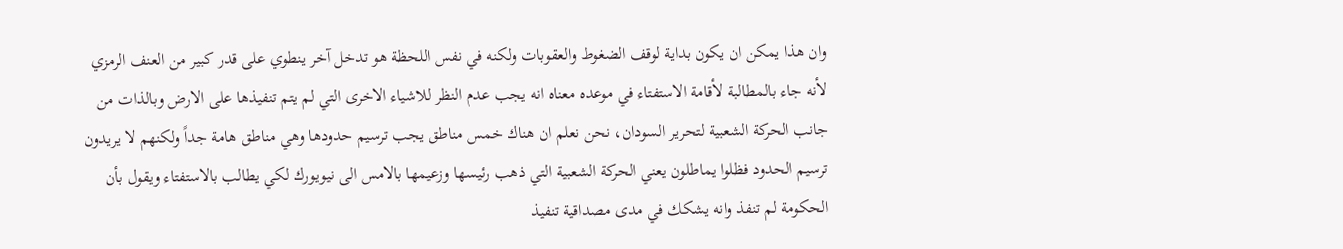وان هذا يمكن ان يكون بداية لوقف الضغوط والعقوبات ولكنه في نفس اللحظة هو تدخل آخر ينطوي على قدر كبير من العنف الرمزي لأنه جاء بالمطالبة لأقامة الاستفتاء في موعده معناه انه يجب عدم النظر للاشياء الاخرى التي لم يتم تنفيذها على الارض وبالذات من جانب الحركة الشعبية لتحرير السودان، نحن نعلم ان هناك خمس مناطق يجب ترسيم حدودها وهي مناطق هامة جداً ولكنهم لا يريدون ترسيم الحدود فظلوا يماطلون يعني الحركة الشعبية التي ذهب رئيسها وزعيمها بالامس الى نيويورك لكي يطالب بالاستفتاء ويقول بأن الحكومة لم تنفذ وانه يشكك في مدى مصداقية تنفيذ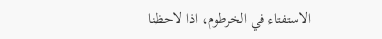الاستفتاء في الخرطوم، اذا لاحظنا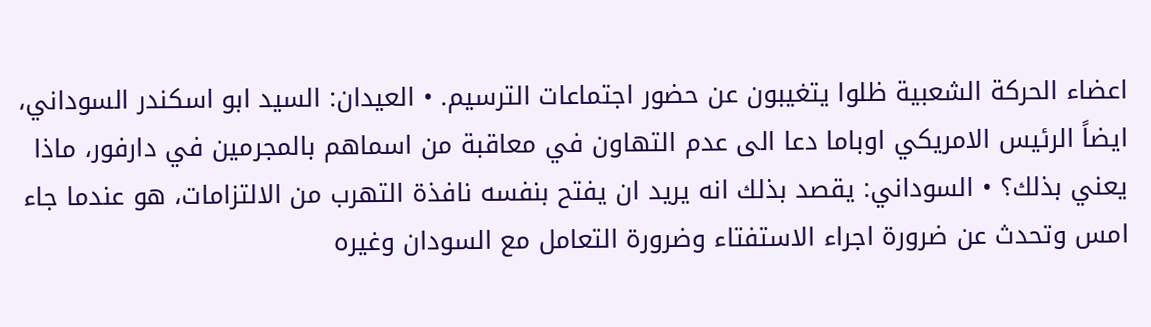اعضاء الحركة الشعبية ظلوا يتغيبون عن حضور اجتماعات الترسيم. • العيدان: السيد ابو اسكندر السوداني، ايضاً الرئيس الامريكي اوباما دعا الى عدم التهاون في معاقبة من اسماهم بالمجرمين في دارفور، ماذا يعني بذلك؟ • السوداني: يقصد بذلك انه يريد ان يفتح بنفسه نافذة التهرب من الالتزامات، هو عندما جاء امس وتحدث عن ضرورة اجراء الاستفتاء وضرورة التعامل مع السودان وغيره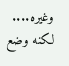وغيره.... لكنه وضع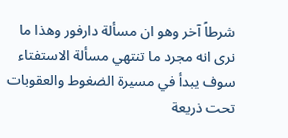شرطاً آخر وهو ان مسألة دارفور وهذا ما نرى انه مجرد ما تنتهي مسألة الاستفتاء سوف يبدأ في مسيرة الضغوط والعقوبات تحت ذريعة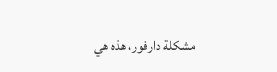مشكلة دارفور، هذه هي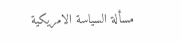مسألة السياسة الامريكية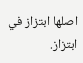اصلها ابتزاز في ابتزاز.